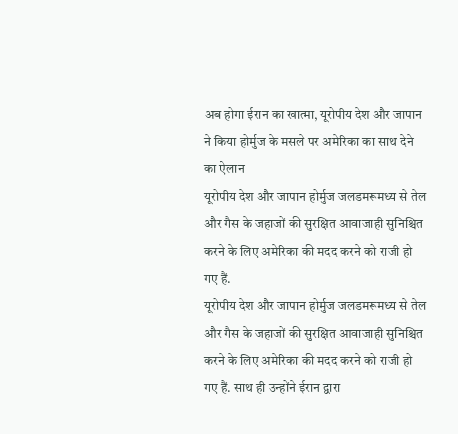अब होगा ईरान का खात्मा, यूरोपीय देश और जापान ने किया होर्मुज के मसले पर अमेरिका का साथ देने का ऐलान
यूरोपीय देश और जापान होर्मुज जलडमरूमध्य से तेल और गैस के जहाजों की सुरक्षित आवाजाही सुनिश्चित करने के लिए अमेरिका की मदद करने को राजी हो गए हैं.
यूरोपीय देश और जापान होर्मुज जलडमरूमध्य से तेल और गैस के जहाजों की सुरक्षित आवाजाही सुनिश्चित करने के लिए अमेरिका की मदद करने को राजी हो गए हैं. साथ ही उन्होंने ईरान द्वारा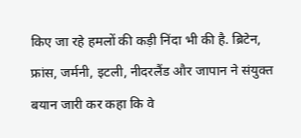किए जा रहे हमलों की कड़ी निंदा भी की है. ब्रिटेन, फ्रांस, जर्मनी, इटली, नीदरलैंड और जापान ने संयुक्त बयान जारी कर कहा कि वे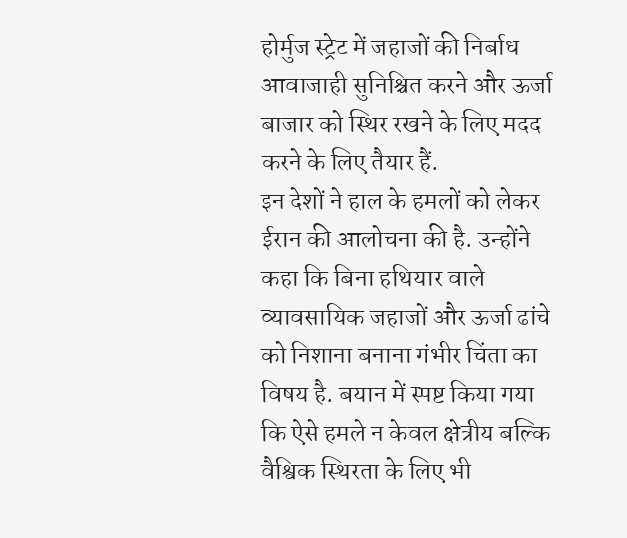होर्मुज स्ट्रेट में जहाजों की निर्बाध आवाजाही सुनिश्चित करने और ऊर्जा बाजार को स्थिर रखने के लिए मदद करने के लिए तैयार हैं.
इन देशों ने हाल के हमलों को लेकर ईरान की आलोचना की है. उन्होंने कहा कि बिना हथियार वाले व्यावसायिक जहाजों और ऊर्जा ढांचे को निशाना बनाना गंभीर चिंता का विषय है. बयान में स्पष्ट किया गया कि ऐसे हमले न केवल क्षेत्रीय बल्कि वैश्विक स्थिरता के लिए भी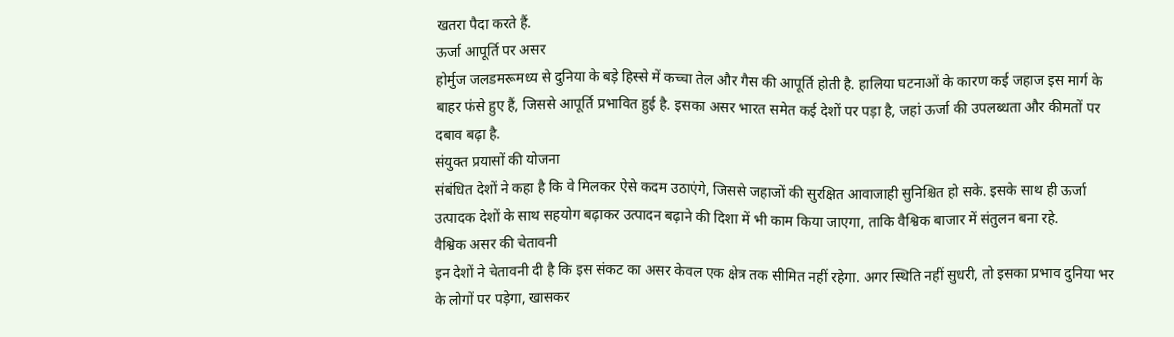खतरा पैदा करते हैं.
ऊर्जा आपूर्ति पर असर
होर्मुज जलडमरूमध्य से दुनिया के बड़े हिस्से में कच्चा तेल और गैस की आपूर्ति होती है. हालिया घटनाओं के कारण कई जहाज इस मार्ग के बाहर फंसे हुए हैं, जिससे आपूर्ति प्रभावित हुई है. इसका असर भारत समेत कई देशों पर पड़ा है, जहां ऊर्जा की उपलब्धता और कीमतों पर दबाव बढ़ा है.
संयुक्त प्रयासों की योजना
संबंधित देशों ने कहा है कि वे मिलकर ऐसे कदम उठाएंगे, जिससे जहाजों की सुरक्षित आवाजाही सुनिश्चित हो सके. इसके साथ ही ऊर्जा उत्पादक देशों के साथ सहयोग बढ़ाकर उत्पादन बढ़ाने की दिशा में भी काम किया जाएगा, ताकि वैश्विक बाजार में संतुलन बना रहे.
वैश्विक असर की चेतावनी
इन देशों ने चेतावनी दी है कि इस संकट का असर केवल एक क्षेत्र तक सीमित नहीं रहेगा. अगर स्थिति नहीं सुधरी, तो इसका प्रभाव दुनिया भर के लोगों पर पड़ेगा, खासकर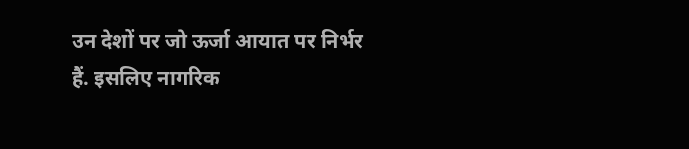उन देशों पर जो ऊर्जा आयात पर निर्भर हैं. इसलिए नागरिक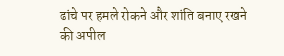ढांचे पर हमले रोकने और शांति बनाए रखने की अपील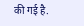की गई है.